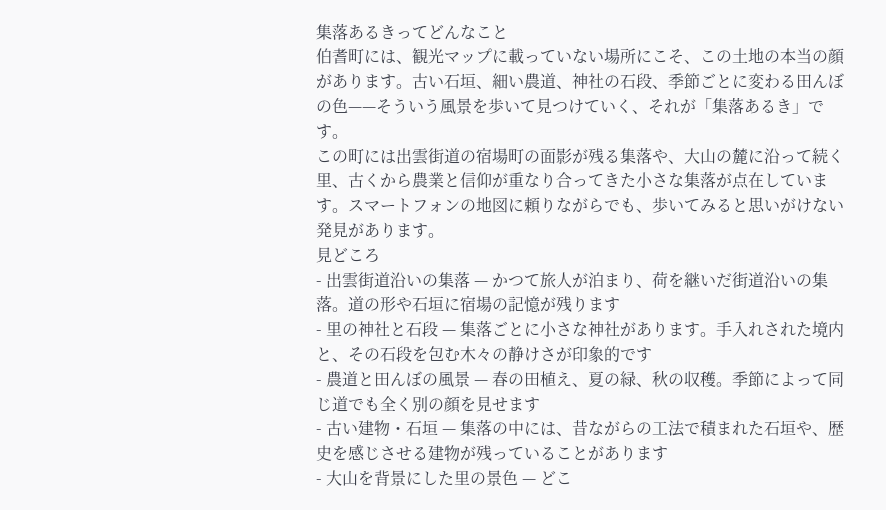集落あるきってどんなこと
伯耆町には、観光マップに載っていない場所にこそ、この土地の本当の顔があります。古い石垣、細い農道、神社の石段、季節ごとに変わる田んぼの色——そういう風景を歩いて見つけていく、それが「集落あるき」です。
この町には出雲街道の宿場町の面影が残る集落や、大山の麓に沿って続く里、古くから農業と信仰が重なり合ってきた小さな集落が点在しています。スマートフォンの地図に頼りながらでも、歩いてみると思いがけない発見があります。
見どころ
- 出雲街道沿いの集落 — かつて旅人が泊まり、荷を継いだ街道沿いの集落。道の形や石垣に宿場の記憶が残ります
- 里の神社と石段 — 集落ごとに小さな神社があります。手入れされた境内と、その石段を包む木々の静けさが印象的です
- 農道と田んぼの風景 — 春の田植え、夏の緑、秋の収穫。季節によって同じ道でも全く別の顔を見せます
- 古い建物・石垣 — 集落の中には、昔ながらの工法で積まれた石垣や、歴史を感じさせる建物が残っていることがあります
- 大山を背景にした里の景色 — どこ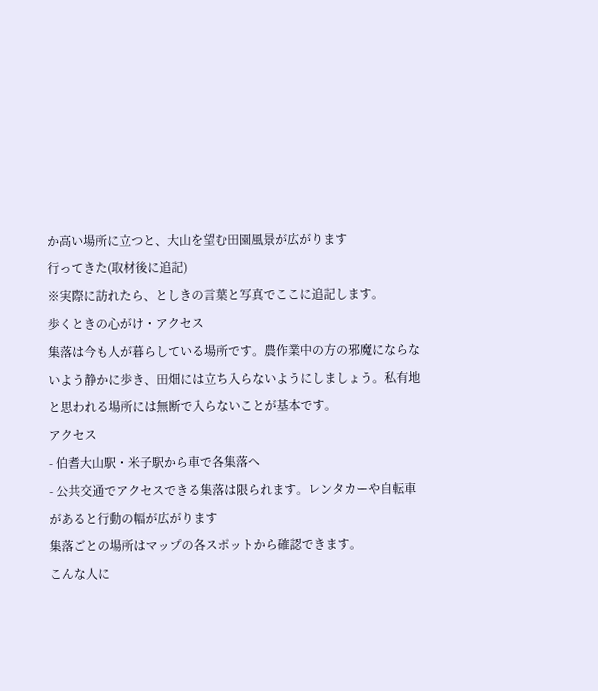か高い場所に立つと、大山を望む田園風景が広がります
行ってきた(取材後に追記)
※実際に訪れたら、としきの言葉と写真でここに追記します。
歩くときの心がけ・アクセス
集落は今も人が暮らしている場所です。農作業中の方の邪魔にならないよう静かに歩き、田畑には立ち入らないようにしましょう。私有地と思われる場所には無断で入らないことが基本です。
アクセス
- 伯耆大山駅・米子駅から車で各集落へ
- 公共交通でアクセスできる集落は限られます。レンタカーや自転車があると行動の幅が広がります
集落ごとの場所はマップの各スポットから確認できます。
こんな人に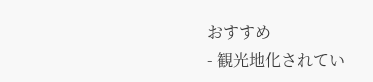おすすめ
- 観光地化されてい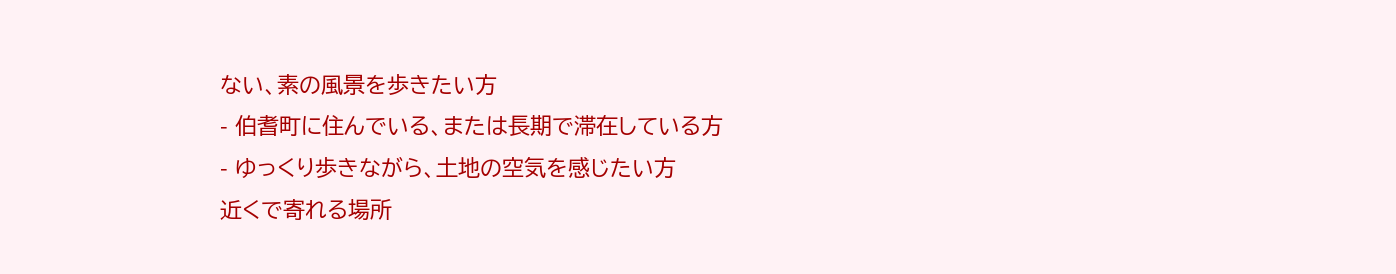ない、素の風景を歩きたい方
- 伯耆町に住んでいる、または長期で滞在している方
- ゆっくり歩きながら、土地の空気を感じたい方
近くで寄れる場所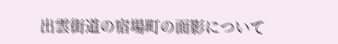出雲街道の宿場町の面影について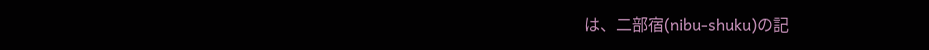は、二部宿(nibu-shuku)の記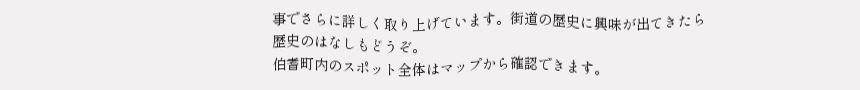事でさらに詳しく取り上げています。街道の歴史に興味が出てきたら歴史のはなしもどうぞ。
伯耆町内のスポット全体はマップから確認できます。